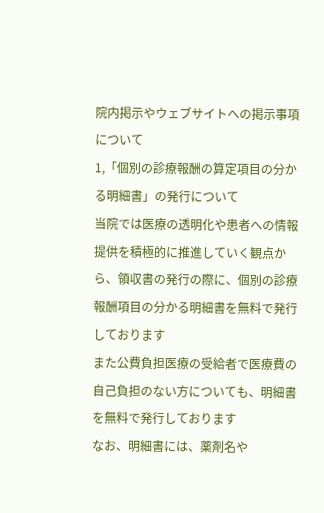院内掲示やウェブサイトへの掲示事項について
1,「個別の診療報酬の算定項目の分かる明細書」の発行について
当院では医療の透明化や患者への情報提供を積極的に推進していく観点から、領収書の発行の際に、個別の診療報酬項目の分かる明細書を無料で発行しております
また公費負担医療の受給者で医療費の自己負担のない方についても、明細書を無料で発行しております
なお、明細書には、薬剤名や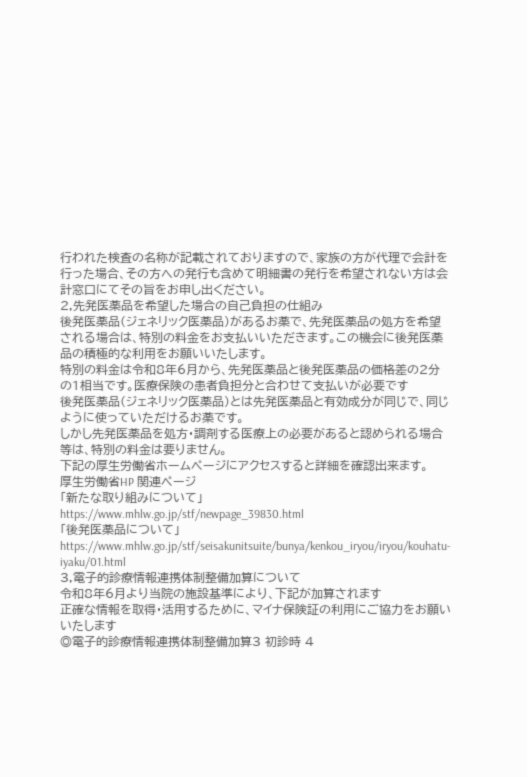行われた検査の名称が記載されておりますので、家族の方が代理で会計を行った場合、その方への発行も含めて明細書の発行を希望されない方は会計窓口にてその旨をお申し出ください。
2,先発医薬品を希望した場合の自己負担の仕組み
後発医薬品(ジェネリック医薬品)があるお薬で、先発医薬品の処方を希望される場合は、特別の料金をお支払いいただきます。この機会に後発医薬品の積極的な利用をお願いいたします。
特別の料金は令和8年6月から、先発医薬品と後発医薬品の価格差の2分の1相当です。医療保険の患者負担分と合わせて支払いが必要です
後発医薬品(ジェネリック医薬品)とは先発医薬品と有効成分が同じで、同じように使っていただけるお薬です。
しかし先発医薬品を処方・調剤する医療上の必要があると認められる場合等は、特別の料金は要りません。
下記の厚生労働省ホームページにアクセスすると詳細を確認出来ます。
厚生労働省HP 関連ページ
「新たな取り組みについて」
https://www.mhlw.go.jp/stf/newpage_39830.html
「後発医薬品について」
https://www.mhlw.go.jp/stf/seisakunitsuite/bunya/kenkou_iryou/iryou/kouhatu-iyaku/01.html
3,電子的診療情報連携体制整備加算について
令和8年6月より当院の施設基準により、下記が加算されます
正確な情報を取得・活用するために、マイナ保険証の利用にご協力をお願いいたします
◎電子的診療情報連携体制整備加算3 初診時 4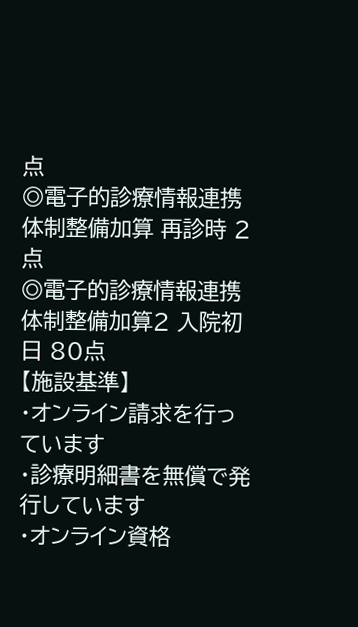点
◎電子的診療情報連携体制整備加算 再診時 2点
◎電子的診療情報連携体制整備加算2 入院初日 80点
【施設基準】
・オンライン請求を行っています
・診療明細書を無償で発行しています
・オンライン資格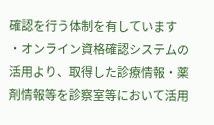確認を行う体制を有しています
・オンライン資格確認システムの活用より、取得した診療情報・薬剤情報等を診察室等において活用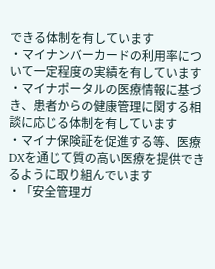できる体制を有しています
・マイナンバーカードの利用率について一定程度の実績を有しています
・マイナポータルの医療情報に基づき、患者からの健康管理に関する相談に応じる体制を有しています
・マイナ保険証を促進する等、医療DXを通じて質の高い医療を提供できるように取り組んでいます
・「安全管理ガ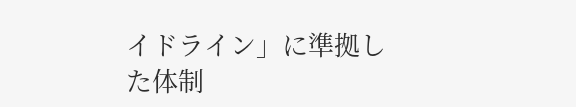イドライン」に準拠した体制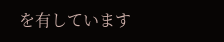を有しています